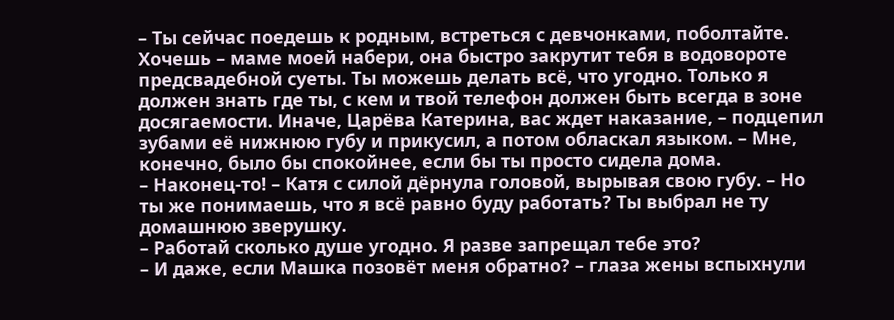– Ты сейчас поедешь к родным, встреться с девчонками, поболтайте. Хочешь – маме моей набери, она быстро закрутит тебя в водовороте предсвадебной суеты. Ты можешь делать всё, что угодно. Только я должен знать где ты, с кем и твой телефон должен быть всегда в зоне досягаемости. Иначе, Царёва Катерина, вас ждет наказание, – подцепил зубами её нижнюю губу и прикусил, а потом обласкал языком. – Мне, конечно, было бы спокойнее, если бы ты просто сидела дома.
– Наконец-то! – Катя с силой дёрнула головой, вырывая свою губу. – Но ты же понимаешь, что я всё равно буду работать? Ты выбрал не ту домашнюю зверушку.
– Работай сколько душе угодно. Я разве запрещал тебе это?
– И даже, если Машка позовёт меня обратно? – глаза жены вспыхнули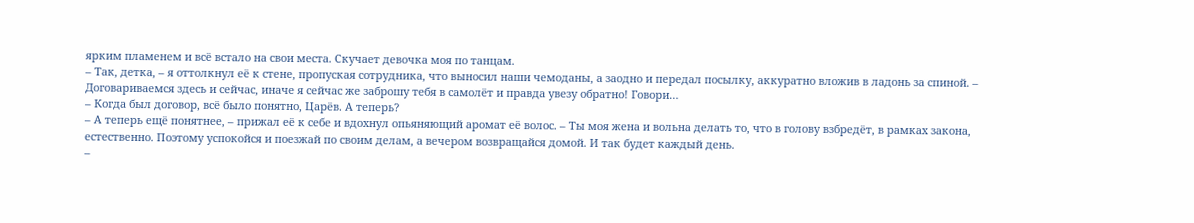ярким пламенем и всё встало на свои места. Скучает девочка моя по танцам.
– Так, детка, – я оттолкнул её к стене, пропуская сотрудника, что выносил наши чемоданы, а заодно и передал посылку, аккуратно вложив в ладонь за спиной. – Договариваемся здесь и сейчас, иначе я сейчас же заброшу тебя в самолёт и правда увезу обратно! Говори…
– Когда был договор, всё было понятно, Царёв. А теперь?
– А теперь ещё понятнее, – прижал её к себе и вдохнул опьяняющий аромат её волос. – Ты моя жена и вольна делать то, что в голову взбредёт, в рамках закона, естественно. Поэтому успокойся и поезжай по своим делам, а вечером возвращайся домой. И так будет каждый день.
–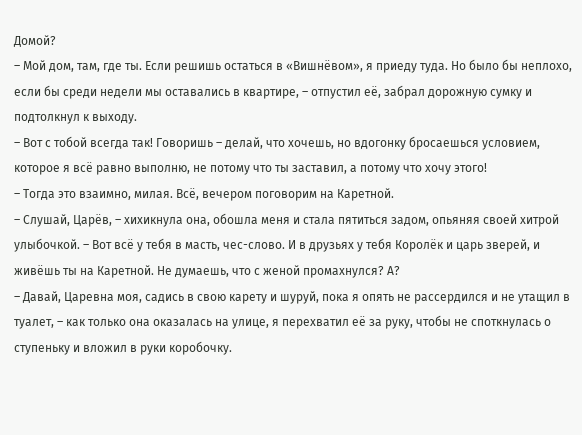Домой?
– Мой дом, там, где ты. Если решишь остаться в «Вишнёвом», я приеду туда. Но было бы неплохо, если бы среди недели мы оставались в квартире, – отпустил её, забрал дорожную сумку и подтолкнул к выходу.
– Вот с тобой всегда так! Говоришь – делай, что хочешь, но вдогонку бросаешься условием, которое я всё равно выполню, не потому что ты заставил, а потому что хочу этого!
– Тогда это взаимно, милая. Всё, вечером поговорим на Каретной.
– Слушай, Царёв, – хихикнула она, обошла меня и стала пятиться задом, опьяняя своей хитрой улыбочкой. – Вот всё у тебя в масть, чес-слово. И в друзьях у тебя Королёк и царь зверей, и живёшь ты на Каретной. Не думаешь, что с женой промахнулся? А?
– Давай, Царевна моя, садись в свою карету и шуруй, пока я опять не рассердился и не утащил в туалет, – как только она оказалась на улице, я перехватил её за руку, чтобы не споткнулась о ступеньку и вложил в руки коробочку.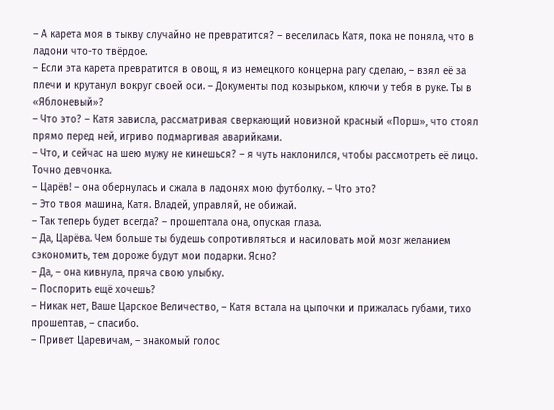– А карета моя в тыкву случайно не превратится? – веселилась Катя, пока не поняла, что в ладони что-то твёрдое.
– Если эта карета превратится в овощ, я из немецкого концерна рагу сделаю, – взял её за плечи и крутанул вокруг своей оси. – Документы под козырьком, ключи у тебя в руке. Ты в «Яблоневый»?
– Что это? – Катя зависла, рассматривая сверкающий новизной красный «Порш», что стоял прямо перед ней, игриво подмаргивая аварийками.
– Что, и сейчас на шею мужу не кинешься? – я чуть наклонился, чтобы рассмотреть её лицо. Точно девчонка.
– Царёв! – она обернулась и сжала в ладонях мою футболку. – Что это?
– Это твоя машина, Катя. Владей, управляй, не обижай.
– Так теперь будет всегда? – прошептала она, опуская глаза.
– Да, Царёва. Чем больше ты будешь сопротивляться и насиловать мой мозг желанием сэкономить, тем дороже будут мои подарки. Ясно?
– Да, – она кивнула, пряча свою улыбку.
– Поспорить ещё хочешь?
– Никак нет, Ваше Царское Величество, – Катя встала на цыпочки и прижалась губами, тихо прошептав, – спасибо.
– Привет Царевичам, – знакомый голос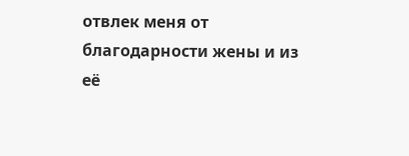отвлек меня от благодарности жены и из её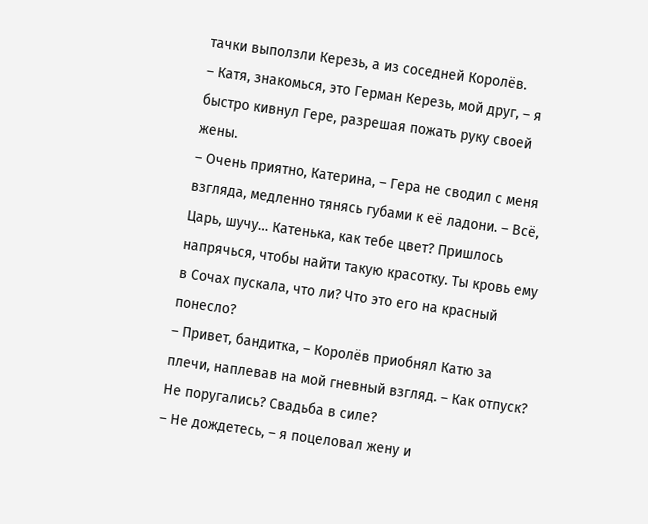тачки выползли Керезь, а из соседней Королёв.
– Катя, знакомься, это Герман Керезь, мой друг, – я быстро кивнул Гере, разрешая пожать руку своей жены.
– Очень приятно, Катерина, – Гера не сводил с меня взгляда, медленно тянясь губами к её ладони. – Всё, Царь, шучу… Катенька, как тебе цвет? Пришлось напрячься, чтобы найти такую красотку. Ты кровь ему в Сочах пускала, что ли? Что это его на красный понесло?
– Привет, бандитка, – Королёв приобнял Катю за плечи, наплевав на мой гневный взгляд. – Как отпуск? Не поругались? Свадьба в силе?
– Не дождетесь, – я поцеловал жену и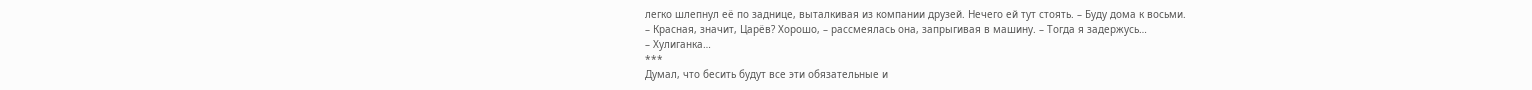легко шлепнул её по заднице, выталкивая из компании друзей. Нечего ей тут стоять. – Буду дома к восьми.
– Красная, значит, Царёв? Хорошо, – рассмеялась она, запрыгивая в машину. – Тогда я задержусь…
– Хулиганка…
***
Думал, что бесить будут все эти обязательные и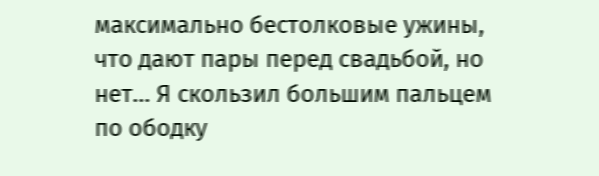максимально бестолковые ужины, что дают пары перед свадьбой, но нет… Я скользил большим пальцем по ободку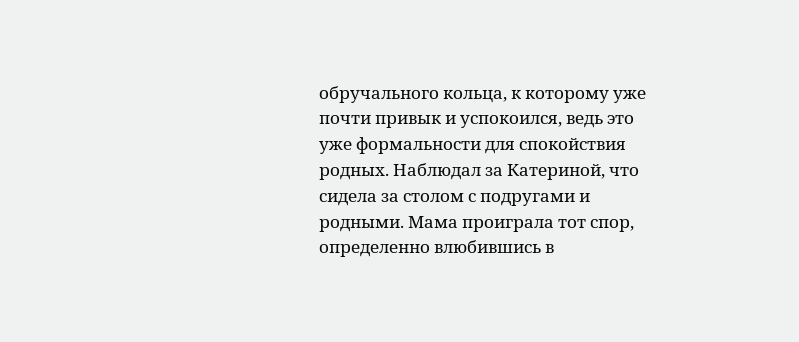обручального кольца, к которому уже почти привык и успокоился, ведь это уже формальности для спокойствия родных. Наблюдал за Катериной, что сидела за столом с подругами и родными. Мама проиграла тот спор, определенно влюбившись в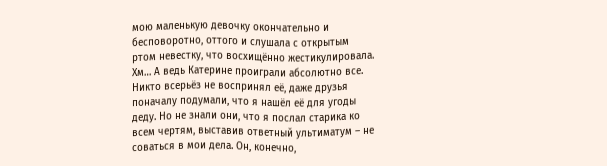мою маленькую девочку окончательно и бесповоротно, оттого и слушала с открытым ртом невестку, что восхищённо жестикулировала.
Хм… А ведь Катерине проиграли абсолютно все. Никто всерьёз не воспринял её, даже друзья поначалу подумали, что я нашёл её для угоды деду. Но не знали они, что я послал старика ко всем чертям, выставив ответный ультиматум – не соваться в мои дела. Он, конечно,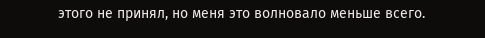этого не принял, но меня это волновало меньше всего.